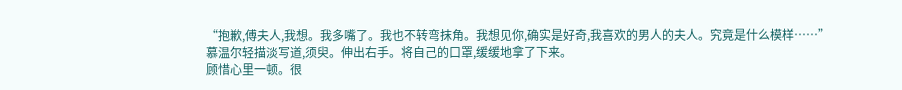“抱歉,傅夫人,我想。我多嘴了。我也不转弯抹角。我想见你,确实是好奇,我喜欢的男人的夫人。究竟是什么模样……”
慕温尔轻描淡写道,须臾。伸出右手。将自己的口罩,缓缓地拿了下来。
顾惜心里一顿。很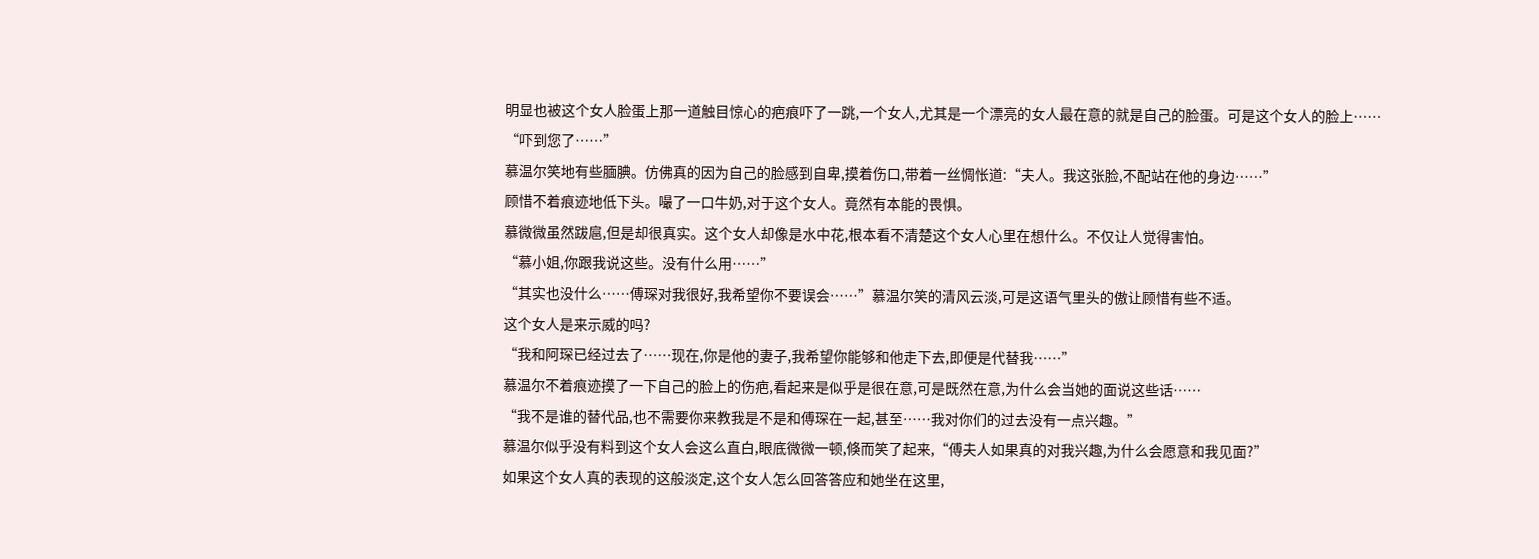明显也被这个女人脸蛋上那一道触目惊心的疤痕吓了一跳,一个女人,尤其是一个漂亮的女人最在意的就是自己的脸蛋。可是这个女人的脸上……
“吓到您了……”
慕温尔笑地有些腼腆。仿佛真的因为自己的脸感到自卑,摸着伤口,带着一丝惆怅道:“夫人。我这张脸,不配站在他的身边……”
顾惜不着痕迹地低下头。嘬了一口牛奶,对于这个女人。竟然有本能的畏惧。
慕微微虽然跋扈,但是却很真实。这个女人却像是水中花,根本看不清楚这个女人心里在想什么。不仅让人觉得害怕。
“慕小姐,你跟我说这些。没有什么用……”
“其实也没什么……傅琛对我很好,我希望你不要误会……”慕温尔笑的清风云淡,可是这语气里头的傲让顾惜有些不适。
这个女人是来示威的吗?
“我和阿琛已经过去了……现在,你是他的妻子,我希望你能够和他走下去,即便是代替我……”
慕温尔不着痕迹摸了一下自己的脸上的伤疤,看起来是似乎是很在意,可是既然在意,为什么会当她的面说这些话……
“我不是谁的替代品,也不需要你来教我是不是和傅琛在一起,甚至……我对你们的过去没有一点兴趣。”
慕温尔似乎没有料到这个女人会这么直白,眼底微微一顿,倏而笑了起来,“傅夫人如果真的对我兴趣,为什么会愿意和我见面?”
如果这个女人真的表现的这般淡定,这个女人怎么回答答应和她坐在这里,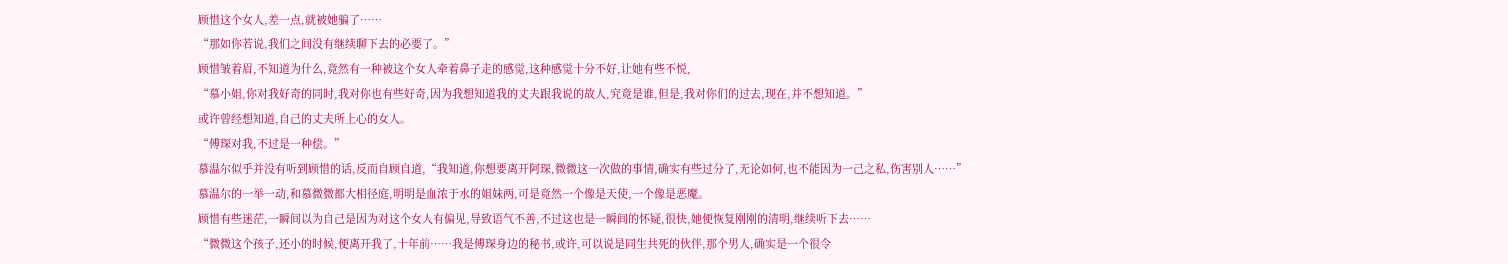顾惜这个女人,差一点,就被她骗了……
“那如你若说,我们之间没有继续聊下去的必要了。”
顾惜皱着眉,不知道为什么,竟然有一种被这个女人牵着鼻子走的感觉,这种感觉十分不好,让她有些不悦,
“慕小姐,你对我好奇的同时,我对你也有些好奇,因为我想知道我的丈夫跟我说的故人,究竟是谁,但是,我对你们的过去,现在,并不想知道。”
或许曾经想知道,自己的丈夫所上心的女人。
“傅琛对我,不过是一种偿。”
慕温尔似乎并没有听到顾惜的话,反而自顾自道,“我知道,你想要离开阿琛,微微这一次做的事情,确实有些过分了,无论如何,也不能因为一己之私,伤害别人……”
慕温尔的一举一动,和慕微微都大相径庭,明明是血浓于水的姐妹两,可是竟然一个像是天使,一个像是恶魔。
顾惜有些迷茫,一瞬间以为自己是因为对这个女人有偏见,导致语气不善,不过这也是一瞬间的怀疑,很快,她便恢复刚刚的清明,继续听下去……
“微微这个孩子,还小的时候,便离开我了,十年前……我是傅琛身边的秘书,或许,可以说是同生共死的伙伴,那个男人,确实是一个很令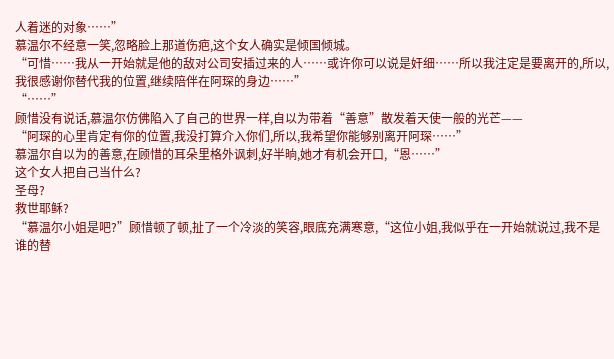人着迷的对象……”
慕温尔不经意一笑,忽略脸上那道伤疤,这个女人确实是倾国倾城。
“可惜……我从一开始就是他的敌对公司安插过来的人……或许你可以说是奸细……所以我注定是要离开的,所以,我很感谢你替代我的位置,继续陪伴在阿琛的身边……”
“……”
顾惜没有说话,慕温尔仿佛陷入了自己的世界一样,自以为带着“善意”散发着天使一般的光芒——
“阿琛的心里肯定有你的位置,我没打算介入你们,所以,我希望你能够别离开阿琛……”
慕温尔自以为的善意,在顾惜的耳朵里格外讽刺,好半晌,她才有机会开口,“恩……”
这个女人把自己当什么?
圣母?
救世耶稣?
“慕温尔小姐是吧?”顾惜顿了顿,扯了一个冷淡的笑容,眼底充满寒意,“这位小姐,我似乎在一开始就说过,我不是谁的替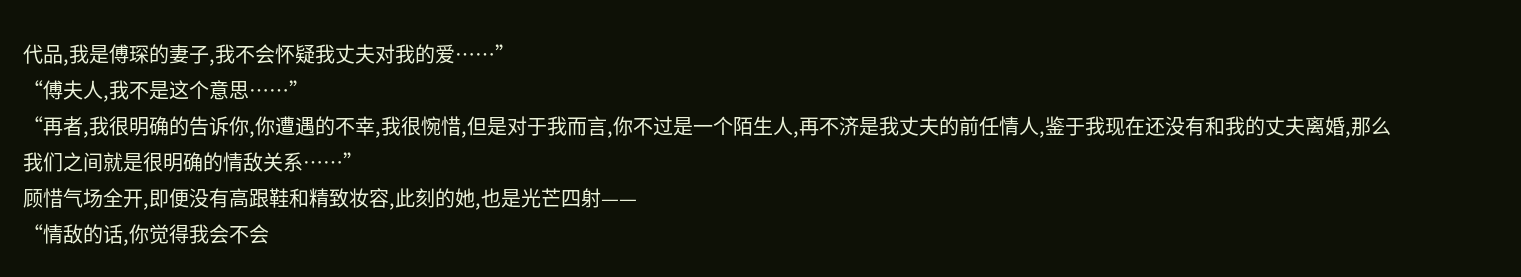代品,我是傅琛的妻子,我不会怀疑我丈夫对我的爱……”
“傅夫人,我不是这个意思……”
“再者,我很明确的告诉你,你遭遇的不幸,我很惋惜,但是对于我而言,你不过是一个陌生人,再不济是我丈夫的前任情人,鉴于我现在还没有和我的丈夫离婚,那么我们之间就是很明确的情敌关系……”
顾惜气场全开,即便没有高跟鞋和精致妆容,此刻的她,也是光芒四射——
“情敌的话,你觉得我会不会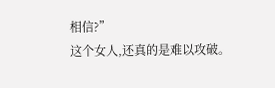相信?”
这个女人,还真的是难以攻破。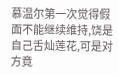慕温尔第一次觉得假面不能继续维持,饶是自己舌灿莲花,可是对方竟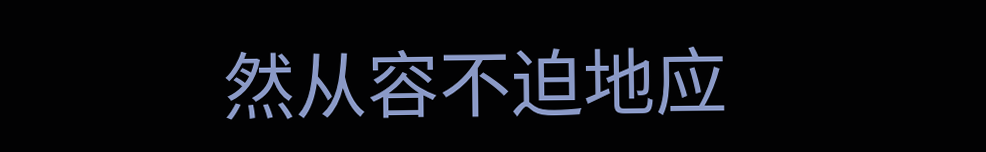然从容不迫地应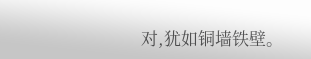对,犹如铜墙铁壁。